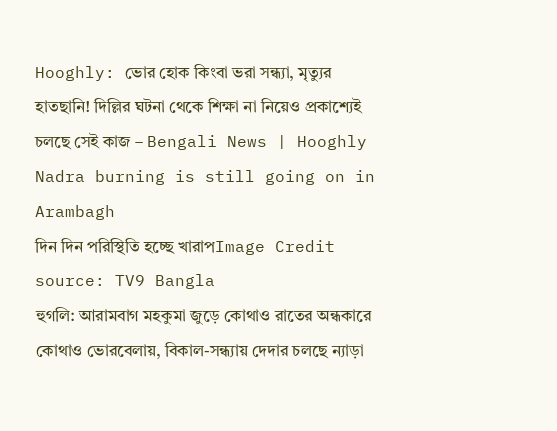Hooghly: ভোর হোক কিংবা ভরা সন্ধ্যা, মৃত্যুর হাতছানি! দিল্লির ঘটনা থেকে শিক্ষা না নিয়েও প্রকাশ্যেই চলছে সেই কাজ – Bengali News | Hooghly Nadra burning is still going on in Arambagh
দিন দিন পরিস্থিতি হচ্ছে খারাপImage Credit source: TV9 Bangla
হুগলি: আরামবাগ মহকুমা জুড়ে কোথাও রাতের অন্ধকারে কোথাও ভোরবেলায়, বিকাল-সন্ধ্যায় দেদার চলছে ন্যাড়া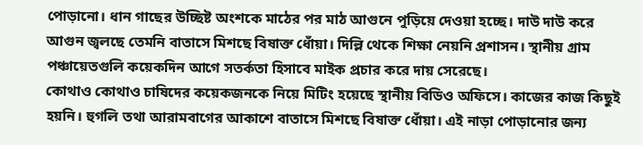পোড়ানো। ধান গাছের উচ্ছিষ্ট অংশকে মাঠের পর মাঠ আগুনে পুড়িয়ে দেওয়া হচ্ছে। দাউ দাউ করে আগুন জ্বলছে তেমনি বাতাসে মিশছে বিষাক্ত ধোঁয়া। দিল্লি থেকে শিক্ষা নেয়নি প্রশাসন। স্থানীয় গ্রাম পঞ্চায়েতগুলি কয়েকদিন আগে সতর্কতা হিসাবে মাইক প্রচার করে দায় সেরেছে।
কোথাও কোথাও চাষিদের কয়েকজনকে নিয়ে মিটিং হয়েছে স্থানীয় বিডিও অফিসে। কাজের কাজ কিছুই হয়নি। হুগলি তথা আরামবাগের আকাশে বাতাসে মিশছে বিষাক্ত ধোঁয়া। এই নাড়া পোড়ানোর জন্য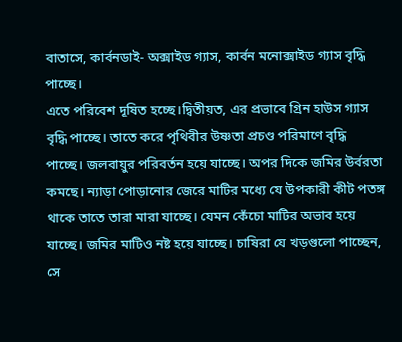বাতাসে, কার্বনডাই- অক্সাইড গ্যাস, কার্বন মনোক্সাইড গ্যাস বৃদ্ধি পাচ্ছে।
এতে পরিবেশ দূষিত হচ্ছে।দ্বিতীয়ত, এর প্রভাবে গ্রিন হাউস গ্যাস বৃদ্ধি পাচ্ছে। তাতে করে পৃথিবীর উষ্ণতা প্রচণ্ড পরিমাণে বৃদ্ধি পাচ্ছে। জলবায়ুর পরিবর্তন হয়ে যাচ্ছে। অপর দিকে জমির উর্বরতা কমছে। ন্যাড়া পোড়ানোর জেরে মাটির মধ্যে যে উপকারী কীট পতঙ্গ থাকে তাতে তারা মারা যাচ্ছে। যেমন কেঁচো মাটির অভাব হয়ে যাচ্ছে। জমির মাটিও নষ্ট হয়ে যাচ্ছে। চাষিরা যে খড়গুলো পাচ্ছেন, সে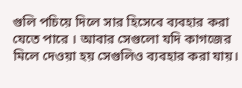গুলি পচিয়ে দিলে সার হিসেবে ব্যবহার করা যেতে পারে । আবার সেগুলো যদি কাগজের মিলে দেওয়া হয় সেগুলিও ব্যবহার করা যায়।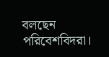বলছেন পরিবেশবিদরা।